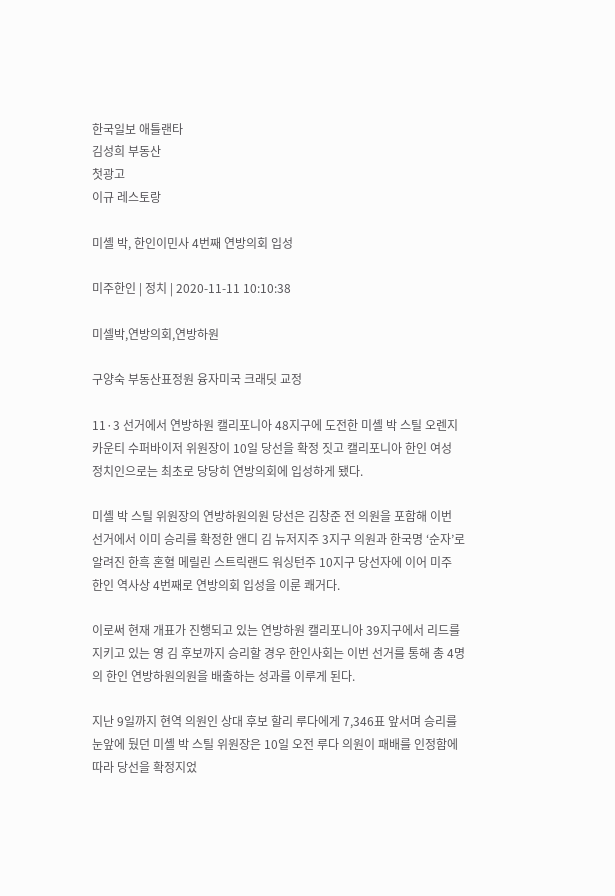한국일보 애틀랜타
김성희 부동산
첫광고
이규 레스토랑

미셸 박, 한인이민사 4번째 연방의회 입성

미주한인 | 정치 | 2020-11-11 10:10:38

미셀박,연방의회,연방하원

구양숙 부동산표정원 융자미국 크래딧 교정

11·3 선거에서 연방하원 캘리포니아 48지구에 도전한 미셸 박 스틸 오렌지카운티 수퍼바이저 위원장이 10일 당선을 확정 짓고 캘리포니아 한인 여성 정치인으로는 최초로 당당히 연방의회에 입성하게 됐다.

미셸 박 스틸 위원장의 연방하원의원 당선은 김창준 전 의원을 포함해 이번 선거에서 이미 승리를 확정한 앤디 김 뉴저지주 3지구 의원과 한국명 ‘순자’로 알려진 한흑 혼혈 메릴린 스트릭랜드 워싱턴주 10지구 당선자에 이어 미주 한인 역사상 4번째로 연방의회 입성을 이룬 쾌거다.

이로써 현재 개표가 진행되고 있는 연방하원 캘리포니아 39지구에서 리드를 지키고 있는 영 김 후보까지 승리할 경우 한인사회는 이번 선거를 통해 총 4명의 한인 연방하원의원을 배출하는 성과를 이루게 된다.

지난 9일까지 현역 의원인 상대 후보 할리 루다에게 7,346표 앞서며 승리를 눈앞에 뒀던 미셸 박 스틸 위원장은 10일 오전 루다 의원이 패배를 인정함에 따라 당선을 확정지었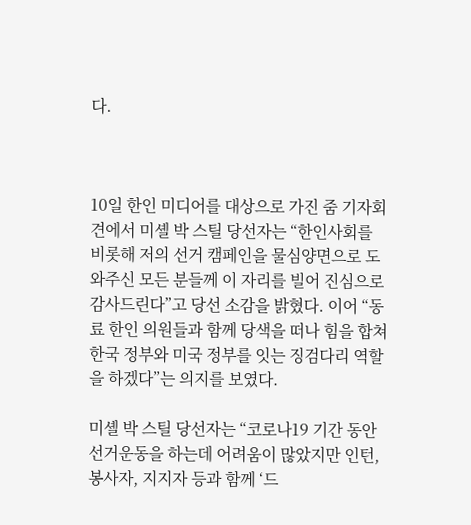다.



10일 한인 미디어를 대상으로 가진 줌 기자회견에서 미셸 박 스틸 당선자는 “한인사회를 비롯해 저의 선거 캠페인을 물심양면으로 도와주신 모든 분들께 이 자리를 빌어 진심으로 감사드린다”고 당선 소감을 밝혔다. 이어 “동료 한인 의원들과 함께 당색을 떠나 힘을 합쳐 한국 정부와 미국 정부를 잇는 징검다리 역할을 하겠다”는 의지를 보였다.

미셸 박 스틸 당선자는 “코로나19 기간 동안 선거운동을 하는데 어려움이 많았지만 인턴, 봉사자, 지지자 등과 함께 ‘드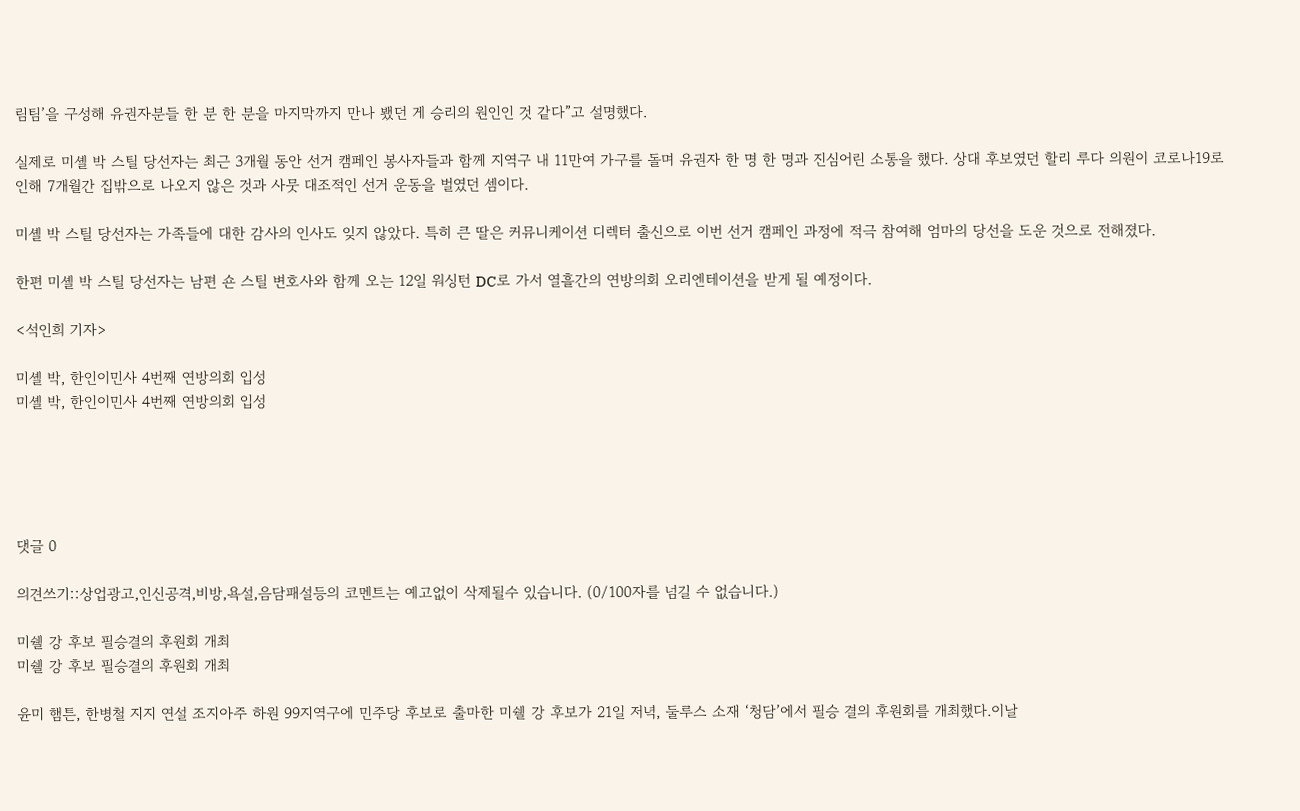림팀’을 구성해 유권자분들 한 분 한 분을 마지막까지 만나 뵀던 게 승리의 원인인 것 같다”고 설명했다.

실제로 미셸 박 스틸 당선자는 최근 3개월 동안 선거 캠페인 봉사자들과 함께 지역구 내 11만여 가구를 돌며 유권자 한 명 한 명과 진심어린 소통을 했다. 상대 후보였던 할리 루다 의원이 코로나19로 인해 7개월간 집밖으로 나오지 않은 것과 사뭇 대조적인 선거 운동을 벌였던 셈이다.

미셸 박 스틸 당선자는 가족들에 대한 감사의 인사도 잊지 않았다. 특히 큰 딸은 커뮤니케이션 디렉터 출신으로 이번 선거 캠페인 과정에 적극 참여해 엄마의 당선을 도운 것으로 전해졌다.

한편 미셸 박 스틸 당선자는 남편 숀 스틸 변호사와 함께 오는 12일 워싱턴 DC로 가서 열흘간의 연방의회 오리엔테이션을 받게 될 예정이다.

<석인희 기자>

미셸 박, 한인이민사 4번째 연방의회 입성
미셸 박, 한인이민사 4번째 연방의회 입성





댓글 0

의견쓰기::상업광고,인신공격,비방,욕설,음담패설등의 코멘트는 예고없이 삭제될수 있습니다. (0/100자를 넘길 수 없습니다.)

미쉘 강 후보 필승결의 후원회 개최
미쉘 강 후보 필승결의 후원회 개최

윤미 햄튼, 한병철 지지 연설 조지아주 하원 99지역구에 민주당 후보로 출마한 미쉘 강 후보가 21일 저녁, 둘루스 소재 ‘청담’에서 필승 결의 후원회를 개최했다.이날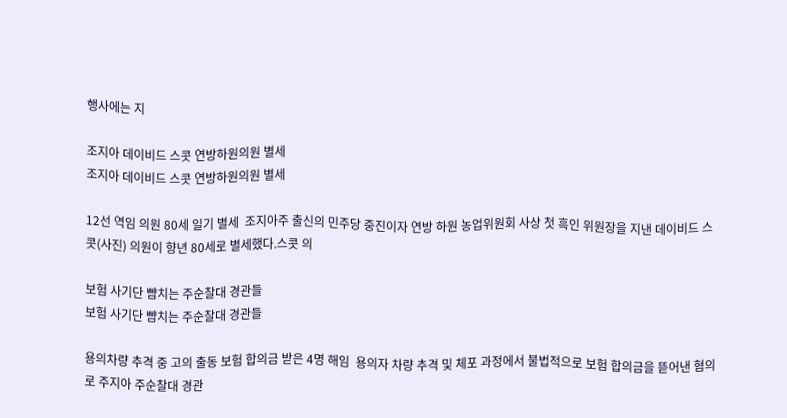행사에는 지

조지아 데이비드 스콧 연방하원의원 별세
조지아 데이비드 스콧 연방하원의원 별세

12선 역임 의원 80세 일기 별세  조지아주 출신의 민주당 중진이자 연방 하원 농업위원회 사상 첫 흑인 위원장을 지낸 데이비드 스콧(사진) 의원이 향년 80세로 별세했다.스콧 의

보험 사기단 뺨치는 주순찰대 경관들
보험 사기단 뺨치는 주순찰대 경관들

용의차량 추격 중 고의 출동 보험 합의금 받은 4명 해임  용의자 차량 추격 및 체포 과정에서 불법적으로 보험 합의금을 뜯어낸 혐의로 주지아 주순찰대 경관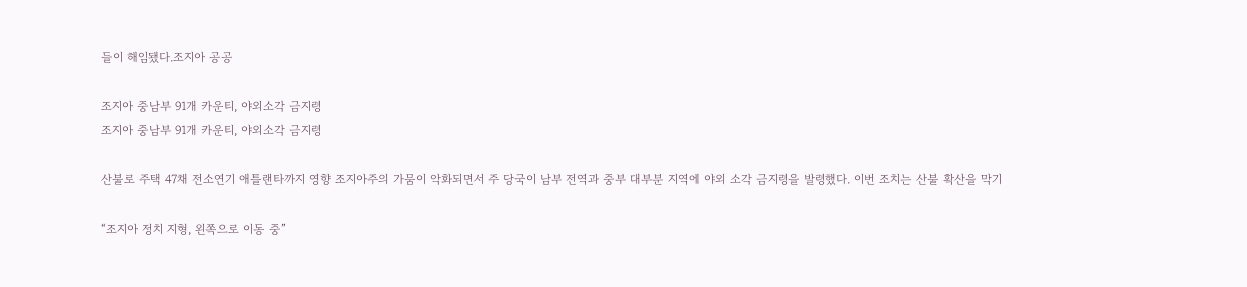들이 해임됐다.조지아 공공

조지아 중남부 91개 카운티, 야외소각 금지령
조지아 중남부 91개 카운티, 야외소각 금지령

산불로 주택 47채 전소연기 애틀랜타까지 영향 조지아주의 가뭄이 악화되면서 주 당국이 남부 전역과 중부 대부분 지역에 야외 소각 금지령을 발령했다. 이번 조치는 산불 확산을 막기

“조지아 정치 지형, 왼쪽으로 이동 중”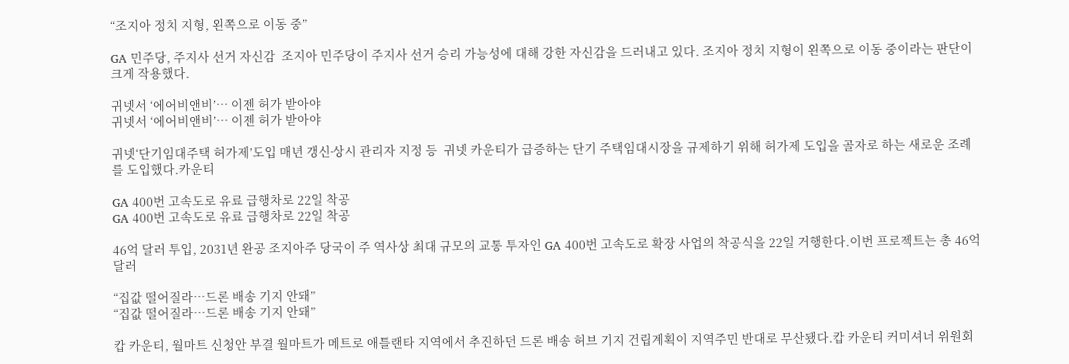“조지아 정치 지형, 왼쪽으로 이동 중”

GA 민주당, 주지사 선거 자신감  조지아 민주당이 주지사 선거 승리 가능성에 대해 강한 자신감을 드러내고 있다. 조지아 정치 지형이 왼쪽으로 이동 중이라는 판단이 크게 작용했다.

귀넷서 ‘에어비앤비’… 이젠 허가 받아야
귀넷서 ‘에어비앤비’… 이젠 허가 받아야

귀넷‘단기임대주택 허가제’도입 매년 갱신∙상시 관리자 지정 등  귀넷 카운티가 급증하는 단기 주택임대시장을 규제하기 위해 허가제 도입을 골자로 하는 새로운 조례를 도입했다.카운티

GA 400번 고속도로 유료 급행차로 22일 착공
GA 400번 고속도로 유료 급행차로 22일 착공

46억 달러 투입, 2031년 완공 조지아주 당국이 주 역사상 최대 규모의 교통 투자인 GA 400번 고속도로 확장 사업의 착공식을 22일 거행한다.이번 프로젝트는 총 46억 달러

“집값 떨어질라…드론 배송 기지 안돼”
“집값 떨어질라…드론 배송 기지 안돼”

캅 카운티, 월마트 신청안 부결 월마트가 메트로 애틀랜타 지역에서 추진하던 드론 배송 허브 기지 건립계획이 지역주민 반대로 무산됐다.캅 카운티 커미셔너 위원회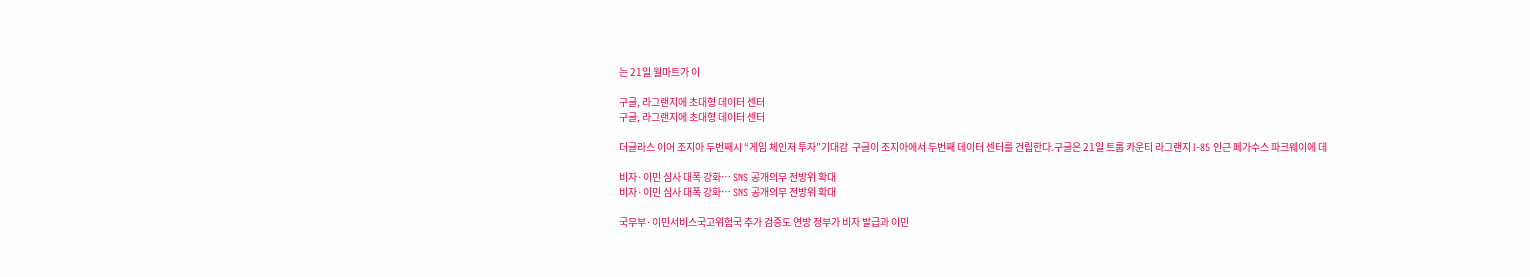는 21일 월마트가 이

구글, 라그랜지에 초대형 데이터 센터
구글, 라그랜지에 초대형 데이터 센터

더글라스 이어 조지아 두번째시 “게임 체인저 투자”기대감  구글이 조지아에서 두번째 데이터 센터를 건립한다.구글은 21일 트룹 카운티 라그랜지 I-85 인근 페가수스 파크웨이에 데

비자·이민 심사 대폭 강화… SNS 공개의무 전방위 확대
비자·이민 심사 대폭 강화… SNS 공개의무 전방위 확대

국무부·이민서비스국고위험국 추가 검증도 연방 정부가 비자 발급과 이민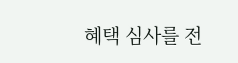혜택 심사를 전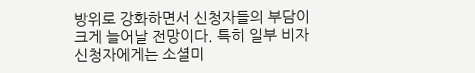방위로 강화하면서 신청자들의 부담이 크게 늘어날 전망이다. 특히 일부 비자 신청자에게는 소셜미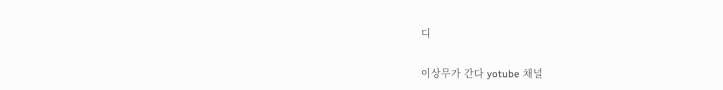디

이상무가 간다 yotube 채널